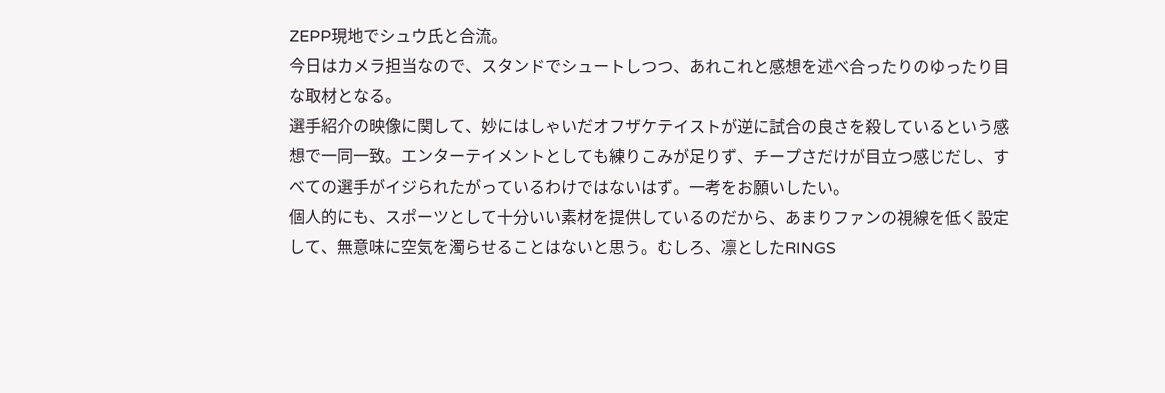ZEPP現地でシュウ氏と合流。
今日はカメラ担当なので、スタンドでシュートしつつ、あれこれと感想を述べ合ったりのゆったり目な取材となる。
選手紹介の映像に関して、妙にはしゃいだオフザケテイストが逆に試合の良さを殺しているという感想で一同一致。エンターテイメントとしても練りこみが足りず、チープさだけが目立つ感じだし、すべての選手がイジられたがっているわけではないはず。一考をお願いしたい。
個人的にも、スポーツとして十分いい素材を提供しているのだから、あまりファンの視線を低く設定して、無意味に空気を濁らせることはないと思う。むしろ、凛としたRINGS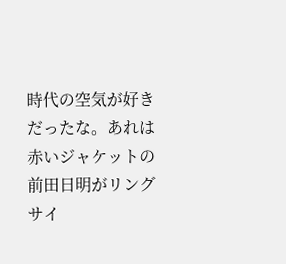時代の空気が好きだったな。あれは赤いジャケットの前田日明がリングサイ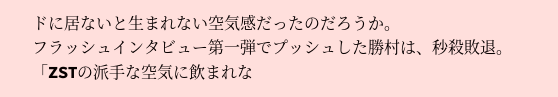ドに居ないと生まれない空気感だったのだろうか。
フラッシュインタビュー第一弾でプッシュした勝村は、秒殺敗退。
「ZSTの派手な空気に飲まれな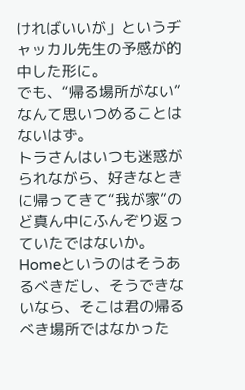ければいいが」というヂャッカル先生の予感が的中した形に。
でも、“帰る場所がない”なんて思いつめることはないはず。
トラさんはいつも迷惑がられながら、好きなときに帰ってきて“我が家”のど真ん中にふんぞり返っていたではないか。
Homeというのはそうあるべきだし、そうできないなら、そこは君の帰るべき場所ではなかった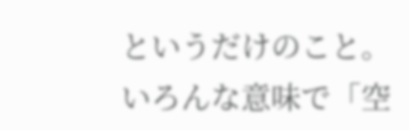というだけのこと。
いろんな意味で「空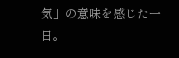気」の意味を感じた一日。